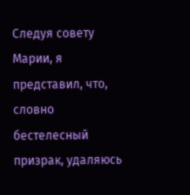Следуя совету Марии, я представил, что, словно бестелесный призрак, удаляюсь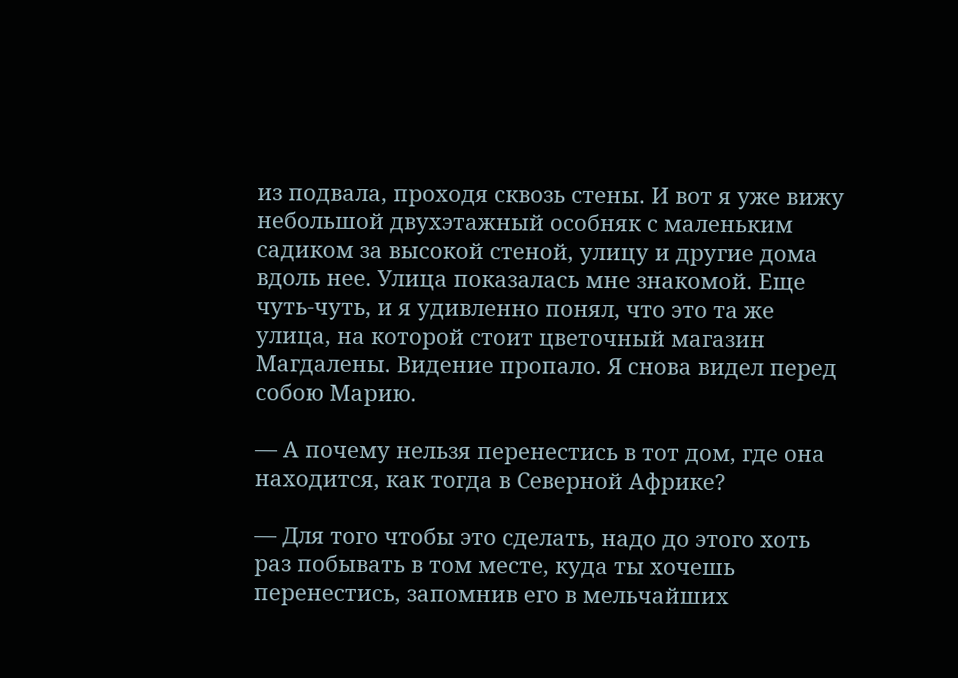из подвала, проходя сквозь стены. И вот я уже вижу небольшой двухэтажный особняк с маленьким садиком за высокой стеной, улицу и другие дома вдоль нее. Улица показалась мне знакомой. Еще чуть-чуть, и я удивленно понял, что это та же улица, на которой стоит цветочный магазин Магдалены. Видение пропало. Я снова видел перед собою Марию.

— А почему нельзя перенестись в тот дом, где она находится, как тогда в Северной Африке?

— Для того чтобы это сделать, надо до этого хоть раз побывать в том месте, куда ты хочешь перенестись, запомнив его в мельчайших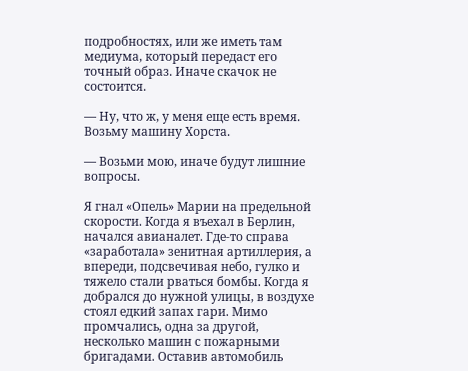подробностях, или же иметь там медиума, который передаст его точный образ. Иначе скачок не состоится.

— Ну, что ж, у меня еще есть время. Возьму машину Хорста.

— Возьми мою, иначе будут лишние вопросы.

Я гнал «Опель» Марии на предельной скорости. Когда я въехал в Берлин, начался авианалет. Где-то справа «заработала» зенитная артиллерия, а впереди, подсвечивая небо, гулко и тяжело стали рваться бомбы. Когда я добрался до нужной улицы, в воздухе стоял едкий запах гари. Мимо промчались, одна за другой, несколько машин с пожарными бригадами. Оставив автомобиль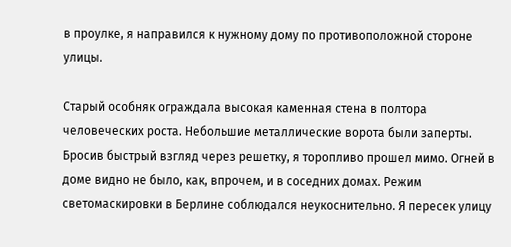в проулке, я направился к нужному дому по противоположной стороне улицы.

Старый особняк ограждала высокая каменная стена в полтора человеческих роста. Небольшие металлические ворота были заперты. Бросив быстрый взгляд через решетку, я торопливо прошел мимо. Огней в доме видно не было, как, впрочем, и в соседних домах. Режим светомаскировки в Берлине соблюдался неукоснительно. Я пересек улицу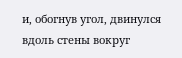и, обогнув угол, двинулся вдоль стены вокруг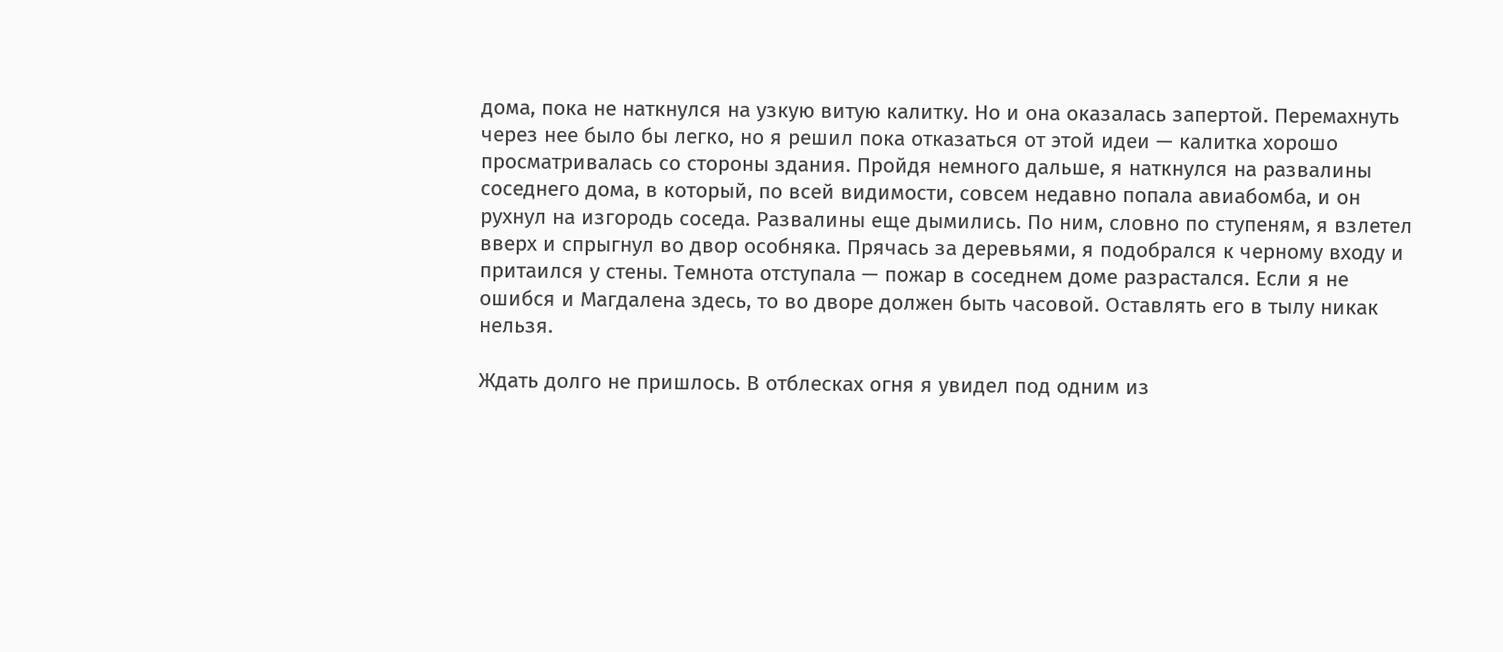дома, пока не наткнулся на узкую витую калитку. Но и она оказалась запертой. Перемахнуть через нее было бы легко, но я решил пока отказаться от этой идеи — калитка хорошо просматривалась со стороны здания. Пройдя немного дальше, я наткнулся на развалины соседнего дома, в который, по всей видимости, совсем недавно попала авиабомба, и он рухнул на изгородь соседа. Развалины еще дымились. По ним, словно по ступеням, я взлетел вверх и спрыгнул во двор особняка. Прячась за деревьями, я подобрался к черному входу и притаился у стены. Темнота отступала — пожар в соседнем доме разрастался. Если я не ошибся и Магдалена здесь, то во дворе должен быть часовой. Оставлять его в тылу никак нельзя.

Ждать долго не пришлось. В отблесках огня я увидел под одним из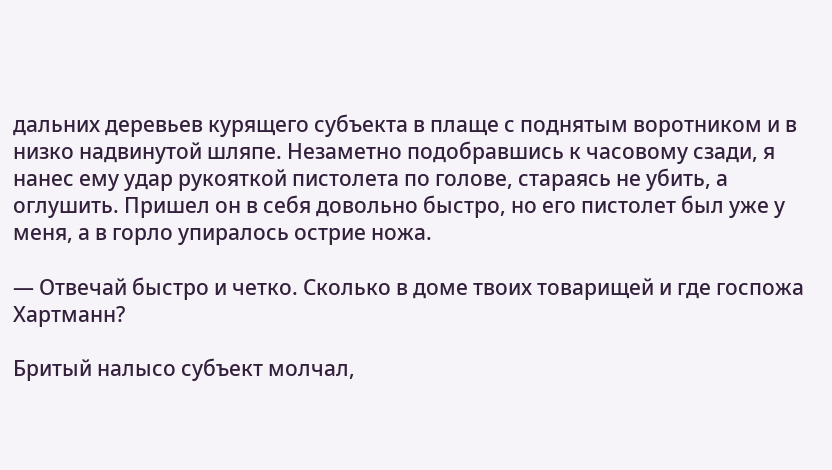дальних деревьев курящего субъекта в плаще с поднятым воротником и в низко надвинутой шляпе. Незаметно подобравшись к часовому сзади, я нанес ему удар рукояткой пистолета по голове, стараясь не убить, а оглушить. Пришел он в себя довольно быстро, но его пистолет был уже у меня, а в горло упиралось острие ножа.

— Отвечай быстро и четко. Сколько в доме твоих товарищей и где госпожа Хартманн?

Бритый налысо субъект молчал,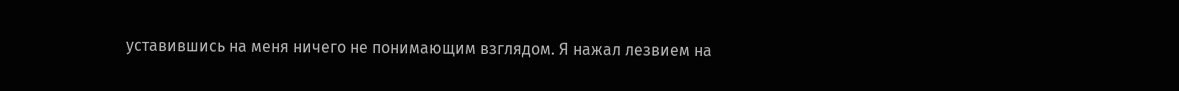уставившись на меня ничего не понимающим взглядом. Я нажал лезвием на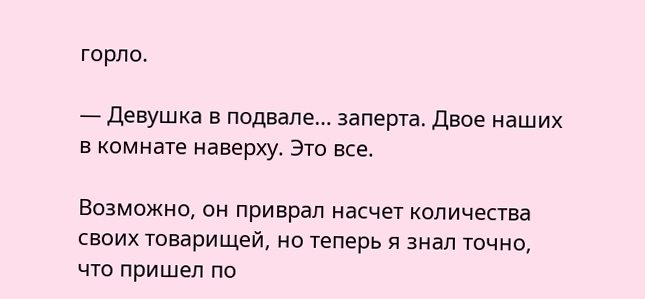горло.

— Девушка в подвале… заперта. Двое наших в комнате наверху. Это все.

Возможно, он приврал насчет количества своих товарищей, но теперь я знал точно, что пришел по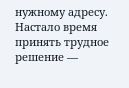нужному адресу. Настало время принять трудное решение —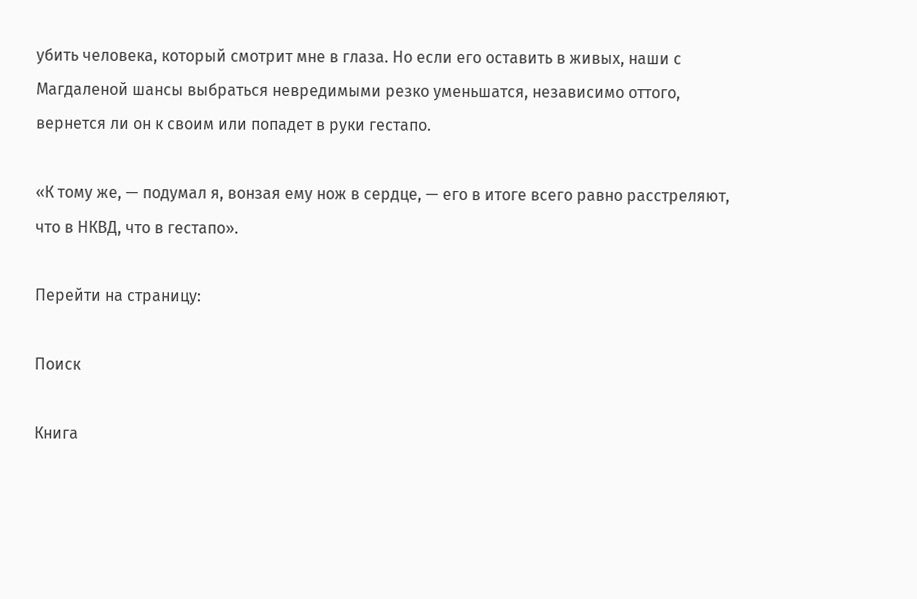убить человека, который смотрит мне в глаза. Но если его оставить в живых, наши с Магдаленой шансы выбраться невредимыми резко уменьшатся, независимо оттого, вернется ли он к своим или попадет в руки гестапо.

«К тому же, — подумал я, вонзая ему нож в сердце, — его в итоге всего равно расстреляют, что в НКВД, что в гестапо».

Перейти на страницу:

Поиск

Книга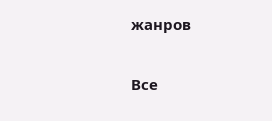жанров

Все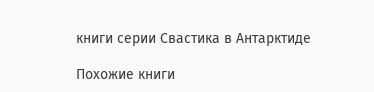книги серии Свастика в Антарктиде

Похожие книги